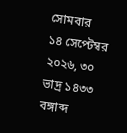সোমবার
১৪ সেপ্টেম্বর ২০২৬, ৩০ ভাদ্র ১৪৩৩ বঙ্গাব্দ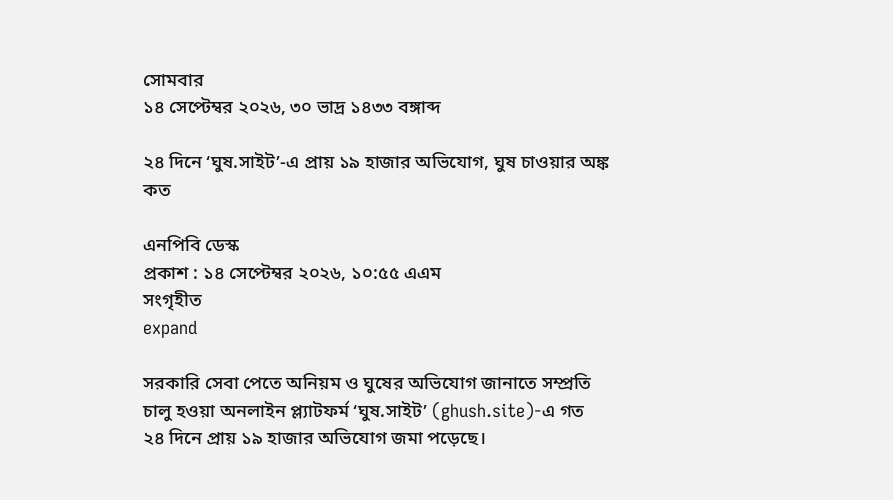সোমবার
১৪ সেপ্টেম্বর ২০২৬, ৩০ ভাদ্র ১৪৩৩ বঙ্গাব্দ

২৪ দিনে ‘ঘুষ.সাইট’-এ প্রায় ১৯ হাজার অভিযোগ, ঘুষ চাওয়ার অঙ্ক কত

এনপিবি ডেস্ক
প্রকাশ : ১৪ সেপ্টেম্বর ২০২৬, ১০:৫৫ এএম
সংগৃহীত
expand

সরকারি সেবা পেতে অনিয়ম ও ঘুষের অভিযোগ জানাতে সম্প্রতি চালু হওয়া অনলাইন প্ল্যাটফর্ম ‘ঘুষ.সাইট’ (ghush.site)-এ গত ২৪ দিনে প্রায় ১৯ হাজার অভিযোগ জমা পড়েছে।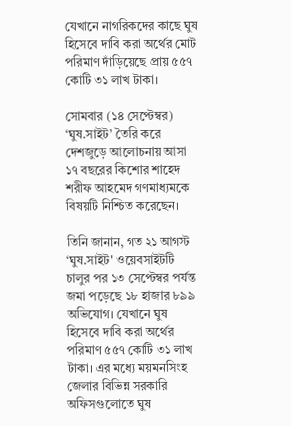যেখানে নাগরিকদের কাছে ঘুষ হিসেবে দাবি করা অর্থের মোট পরিমাণ দাঁড়িয়েছে প্রায় ৫৫৭ কোটি ৩১ লাখ টাকা।

সোমবার (১৪ সেপ্টেম্বর) ‘ঘুষ.সাইট’ তৈরি করে দেশজুড়ে আলোচনায় আসা ১৭ বছরের কিশোর শাহেদ শরীফ আহমেদ গণমাধ্যমকে বিষয়টি নিশ্চিত করেছেন।

তিনি জানান, গত ২১ আগস্ট ‘ঘুষ.সাইট' ওয়েবসাইটটি চালুর পর ১৩ সেপ্টেম্বর পর্যন্ত জমা পড়েছে ১৮ হাজার ৮৯৯ অভিযোগ। যেখানে ঘুষ হিসেবে দাবি করা অর্থের পরিমাণ ৫৫৭ কোটি ৩১ লাখ টাকা। এর মধ্যে ময়মনসিংহ জেলার বিভিন্ন সরকারি অফিসগুলোতে ঘুষ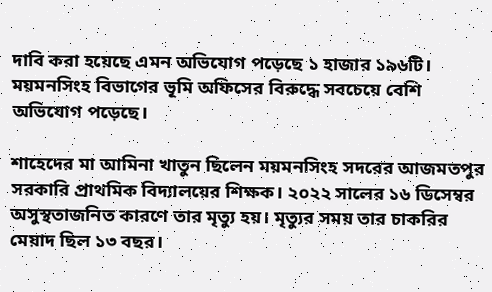দাবি করা হয়েছে এমন অভিযোগ পড়েছে ১ হাজার ১৯৬টি। ময়মনসিংহ বিভাগের ভূমি অফিসের বিরুদ্ধে সবচেয়ে বেশি অভিযোগ পড়েছে।

শাহেদের মা আমিনা খাতুন ছিলেন ময়মনসিংহ সদরের আজমতপুর সরকারি প্রাথমিক বিদ্যালয়ের শিক্ষক। ২০২২ সালের ১৬ ডিসেম্বর অসুস্থতাজনিত কারণে তার মৃত্যু হয়। মৃত্যুর সময় তার চাকরির মেয়াদ ছিল ১৩ বছর।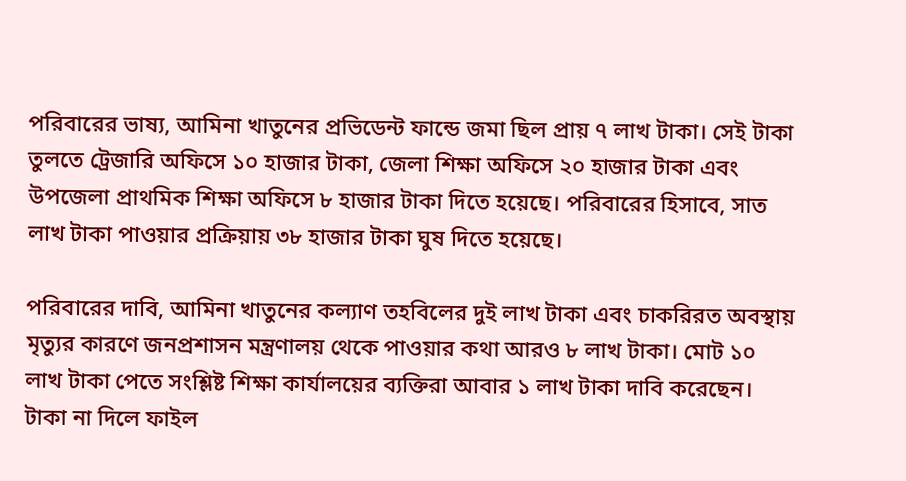পরিবারের ভাষ্য, আমিনা খাতুনের প্রভিডেন্ট ফান্ডে জমা ছিল প্রায় ৭ লাখ টাকা। সেই টাকা তুলতে ট্রেজারি অফিসে ১০ হাজার টাকা, জেলা শিক্ষা অফিসে ২০ হাজার টাকা এবং উপজেলা প্রাথমিক শিক্ষা অফিসে ৮ হাজার টাকা দিতে হয়েছে। পরিবারের হিসাবে, সাত লাখ টাকা পাওয়ার প্রক্রিয়ায় ৩৮ হাজার টাকা ঘুষ দিতে হয়েছে।

পরিবারের দাবি, আমিনা খাতুনের কল্যাণ তহবিলের দুই লাখ টাকা এবং চাকরিরত অবস্থায় মৃত্যুর কারণে জনপ্রশাসন মন্ত্রণালয় থেকে পাওয়ার কথা আরও ৮ লাখ টাকা। মোট ১০ লাখ টাকা পেতে সংশ্লিষ্ট শিক্ষা কার্যালয়ের ব্যক্তিরা আবার ১ লাখ টাকা দাবি করেছেন। টাকা না দিলে ফাইল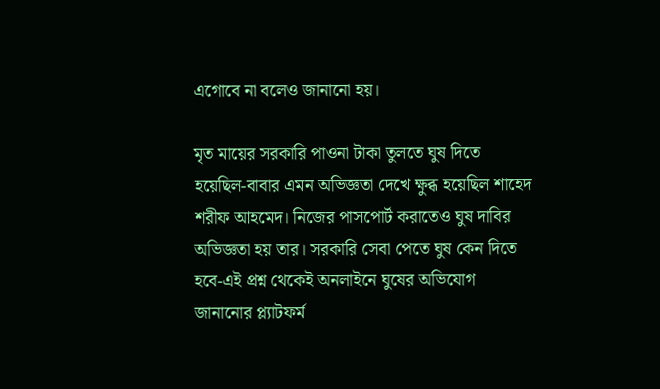এগোবে না বলেও জানানো হয়।

মৃত মায়ের সরকারি পাওনা টাকা তুলতে ঘুষ দিতে হয়েছিল-বাবার এমন অভিজ্ঞতা দেখে ক্ষুব্ধ হয়েছিল শাহেদ শরীফ আহমেদ। নিজের পাসপোর্ট করাতেও ঘুষ দাবির অভিজ্ঞতা হয় তার। সরকারি সেবা পেতে ঘুষ কেন দিতে হবে-এই প্রশ্ন থেকেই অনলাইনে ঘুষের অভিযোগ জানানোর প্ল্যাটফর্ম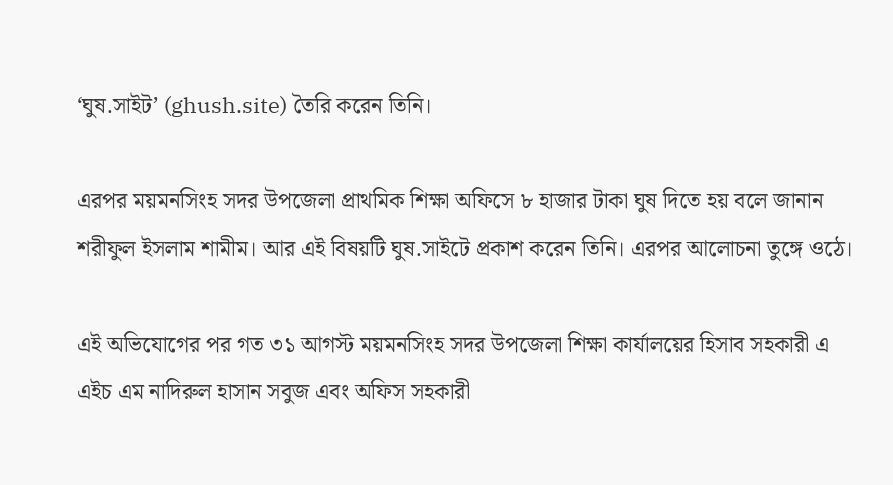‘ঘুষ.সাইট’ (ghush.site) তৈরি করেন তিনি।

এরপর ময়মনসিংহ সদর উপজেলা প্রাথমিক শিক্ষা অফিসে ৮ হাজার টাকা ঘুষ দিতে হয় বলে জানান শরীফুল ইসলাম শামীম। আর এই বিষয়টি ঘুষ.সাইটে প্রকাশ করেন তিনি। এরপর আলোচনা তুঙ্গে ওঠে।

এই অভিযোগের পর গত ৩১ আগস্ট ময়মনসিংহ সদর উপজেলা শিক্ষা কার্যালয়ের হিসাব সহকারী এ এইচ এম নাদিরুল হাসান সবুজ এবং অফিস সহকারী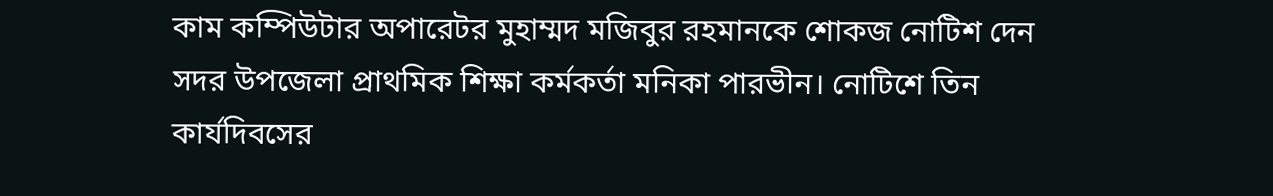কাম কম্পিউটার অপারেটর মুহাম্মদ মজিবুর রহমানকে শোকজ নোটিশ দেন সদর উপজেলা প্রাথমিক শিক্ষা কর্মকর্তা মনিকা পারভীন। নোটিশে তিন কার্যদিবসের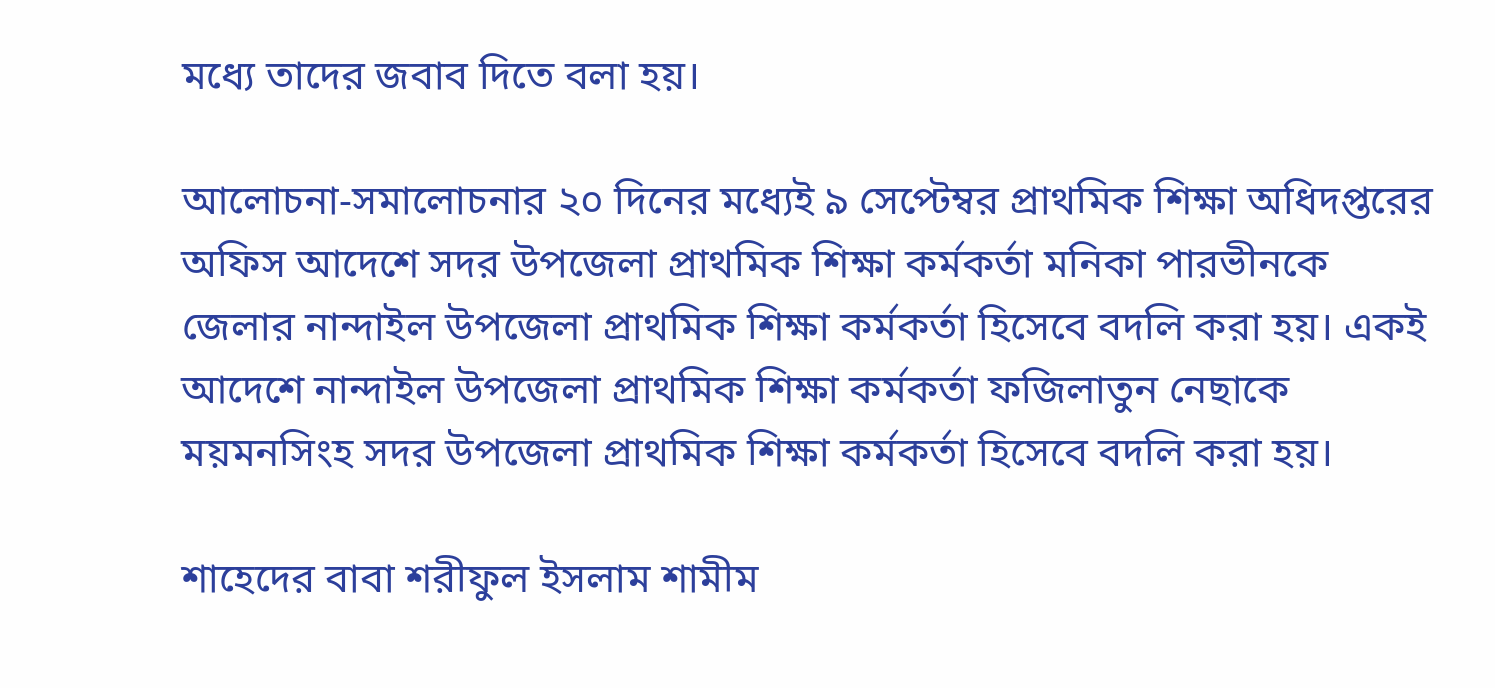মধ্যে তাদের জবাব দিতে বলা হয়।

আলোচনা-সমালোচনার ২০ দিনের মধ্যেই ৯ সেপ্টেম্বর প্রাথমিক শিক্ষা অধিদপ্তরের অফিস আদেশে সদর উপজেলা প্রাথমিক শিক্ষা কর্মকর্তা মনিকা পারভীনকে জেলার নান্দাইল উপজেলা প্রাথমিক শিক্ষা কর্মকর্তা হিসেবে বদলি করা হয়। একই আদেশে নান্দাইল উপজেলা প্রাথমিক শিক্ষা কর্মকর্তা ফজিলাতুন নেছাকে ময়মনসিংহ সদর উপজেলা প্রাথমিক শিক্ষা কর্মকর্তা হিসেবে বদলি করা হয়।

শাহেদের বাবা শরীফুল ইসলাম শামীম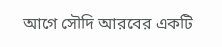আগে সৌদি আরবের একটি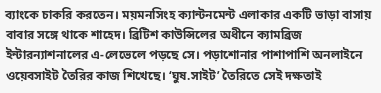ব্যাংকে চাকরি করতেন। ময়মনসিংহ ক্যান্টনমেন্ট এলাকার একটি ভাড়া বাসায় বাবার সঙ্গে থাকে শাহেদ। ব্রিটিশ কাউন্সিলের অধীনে ক্যামব্রিজ ইন্টারন্যাশনালের এ-লেভেলে পড়ছে সে। পড়াশোনার পাশাপাশি অনলাইনে ওয়েবসাইট তৈরির কাজ শিখেছে। ‘ঘুষ.সাইট’ তৈরিতে সেই দক্ষতাই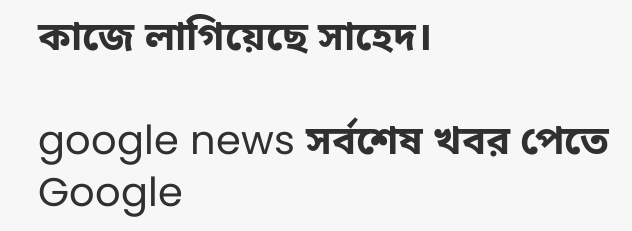কাজে লাগিয়েছে সাহেদ।

google news সর্বশেষ খবর পেতে Google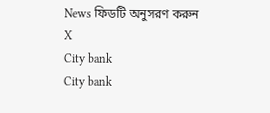News ফিডটি অনুসরণ করুন
X
City bank
City bank